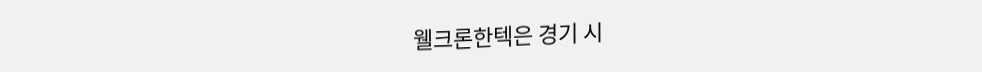웰크론한텍은 경기 시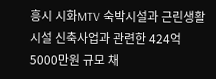흥시 시화MTV 숙박시설과 근린생활시설 신축사업과 관련한 424억5000만원 규모 채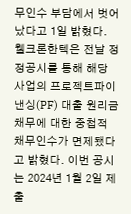무인수 부담에서 벗어났다고 1일 밝혔다.
웰크론한텍은 전날 정정공시를 통해 해당 사업의 프로젝트파이낸싱(PF) 대출 원리금 채무에 대한 중첩적 채무인수가 면제됐다고 밝혔다. 이번 공시는 2024년 1월 2일 제출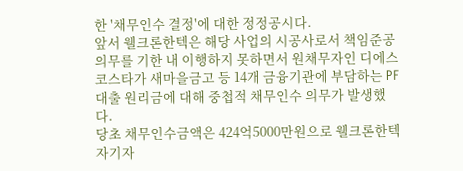한 '채무인수 결정'에 대한 정정공시다.
앞서 웰크론한텍은 해당 사업의 시공사로서 책임준공 의무를 기한 내 이행하지 못하면서 원채무자인 디에스코스타가 새마을금고 등 14개 금융기관에 부담하는 PF 대출 원리금에 대해 중첩적 채무인수 의무가 발생했다.
당초 채무인수금액은 424억5000만원으로 웰크론한텍 자기자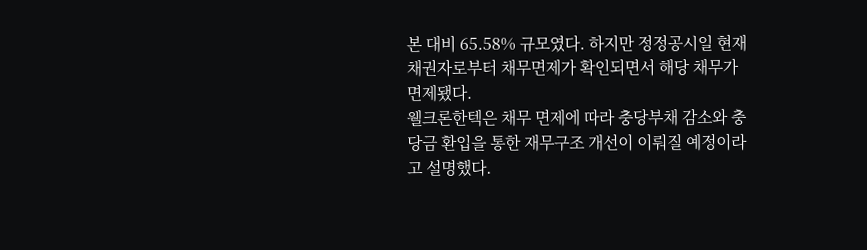본 대비 65.58% 규모였다. 하지만 정정공시일 현재 채권자로부터 채무면제가 확인되면서 해당 채무가 면제됐다.
웰크론한텍은 채무 면제에 따라 충당부채 감소와 충당금 환입을 통한 재무구조 개선이 이뤄질 예정이라고 설명했다.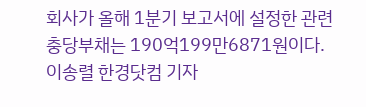회사가 올해 1분기 보고서에 설정한 관련 충당부채는 190억199만6871원이다.
이송렬 한경닷컴 기자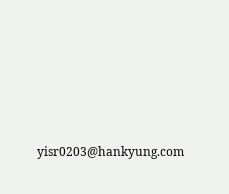yisr0203@hankyung.com